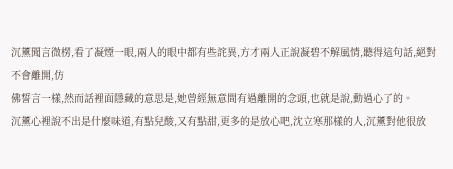沉薰聞言微楞,看了凝煙一眼,兩人的眼中都有些詫異,方才兩人正說凝碧不解風情,聽得這句話,絕對不會離開,仿
佛誓言一樣,然而話裡面隱藏的意思是,她曾經無意間有過離開的念頭,也就是說,動過心了的。
沉薰心裡說不出是什麼味道,有點兒酸,又有點甜,更多的是放心吧,沈立寒那樣的人,沉薰對他很放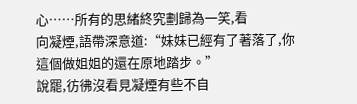心……所有的思緒終究劃歸為一笑,看
向凝煙,語帶深意道:“妹妹已經有了著落了,你這個做姐姐的還在原地踏步。”
說罷,彷彿沒看見凝煙有些不自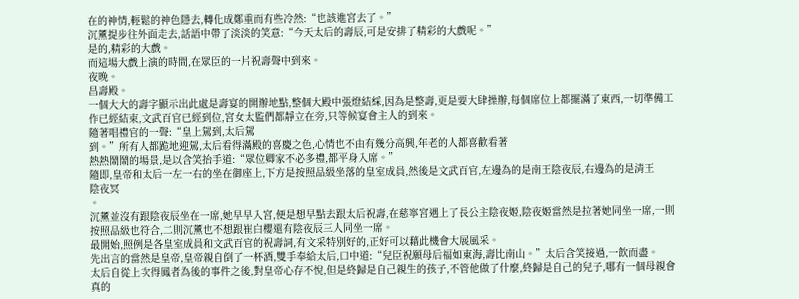在的神情,輕鬆的神色隱去,轉化成鄭重而有些冷然:“也該進宮去了。”
沉薰提步往外面走去,話語中帶了淡淡的笑意:“今天太后的壽辰,可是安排了精彩的大戲呢。”
是的,精彩的大戲。
而這場大戲上演的時間,在眾臣的一片祝壽聲中到來。
夜晚。
昌壽殿。
一個大大的壽字顯示出此處是壽宴的開辦地點,整個大殿中張燈結綵,因為是整壽,更是要大肆操辦,每個席位上都擺滿了東西,一切準備工
作已經結束,文武百官已經到位,宮女太監們都靜立在旁,只等候宴會主人的到來。
隨著唱禮官的一聲:“皇上駕到,太后駕
到。”所有人都跪地迎駕,太后看得滿殿的喜慶之色,心情也不由有幾分高興,年老的人都喜歡看著
熱熱鬧鬧的場景,是以含笑抬手道:“眾位卿家不必多禮,都平身入席。”
隨即,皇帝和太后一左一右的坐在御座上,下方是按照品級坐落的皇室成員,然後是文武百官,左邊為的是南王陰夜辰,右邊為的是清王
陰夜冥
。
沉薰並沒有跟陰夜辰坐在一席,她早早入宮,便是想早點去跟太后祝壽,在慈寧宮遇上了長公主陰夜姬,陰夜姬當然是拉著她同坐一席,一則
按照品級也符合,二則沉薰也不想跟崔白櫻還有陰夜辰三人同坐一席。
最開始,照例是各皇室成員和文武百官的祝壽詞,有文采特別好的,正好可以藉此機會大展風采。
先出言的當然是皇帝,皇帝親自倒了一杯酒,雙手奉給太后,口中道:“兒臣祝願母后福如東海,壽比南山。”太后含笑接過,一飲而盡。
太后自從上次得鳳者為後的事件之後,對皇帝心存不悅,但是終歸是自己親生的孩子,不管他做了什麼,終歸是自己的兒子,哪有一個母親會
真的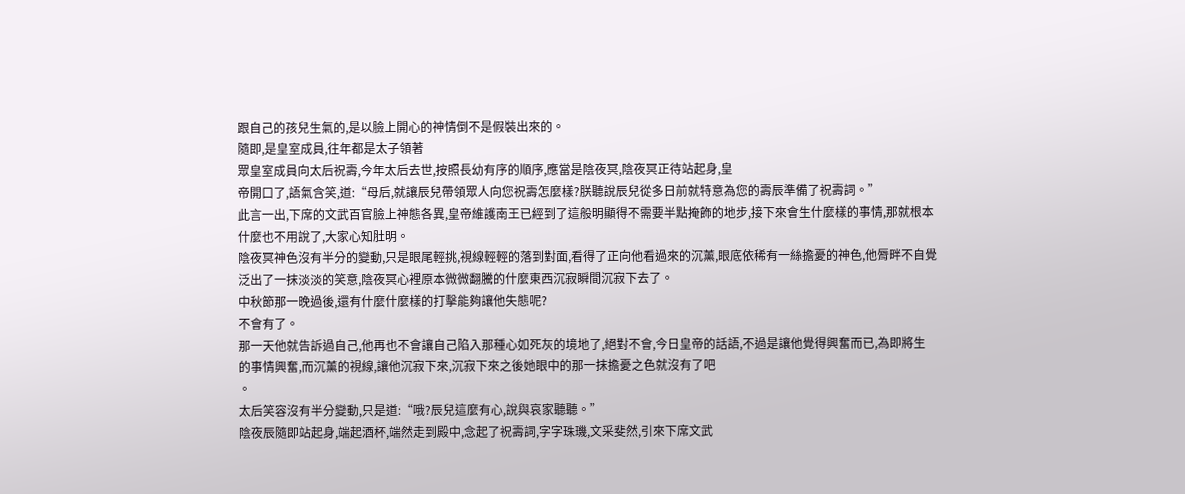跟自己的孩兒生氣的,是以臉上開心的神情倒不是假裝出來的。
隨即,是皇室成員,往年都是太子領著
眾皇室成員向太后祝壽,今年太后去世,按照長幼有序的順序,應當是陰夜冥,陰夜冥正待站起身,皇
帝開口了,語氣含笑,道:“母后,就讓辰兒帶領眾人向您祝壽怎麼樣?朕聽說辰兒從多日前就特意為您的壽辰準備了祝壽詞。”
此言一出,下席的文武百官臉上神態各異,皇帝維護南王已經到了這般明顯得不需要半點掩飾的地步,接下來會生什麼樣的事情,那就根本
什麼也不用說了,大家心知肚明。
陰夜冥神色沒有半分的變動,只是眼尾輕挑,視線輕輕的落到對面,看得了正向他看過來的沉薰,眼底依稀有一絲擔憂的神色,他脣畔不自覺
泛出了一抹淡淡的笑意,陰夜冥心裡原本微微翻騰的什麼東西沉寂瞬間沉寂下去了。
中秋節那一晚過後,還有什麼什麼樣的打擊能夠讓他失態呢?
不會有了。
那一天他就告訴過自己,他再也不會讓自己陷入那種心如死灰的境地了,絕對不會,今日皇帝的話語,不過是讓他覺得興奮而已,為即將生
的事情興奮,而沉薰的視線,讓他沉寂下來,沉寂下來之後她眼中的那一抹擔憂之色就沒有了吧
。
太后笑容沒有半分變動,只是道:“哦?辰兒這麼有心,說與哀家聽聽。”
陰夜辰隨即站起身,端起酒杯,端然走到殿中,念起了祝壽詞,字字珠璣,文采斐然,引來下席文武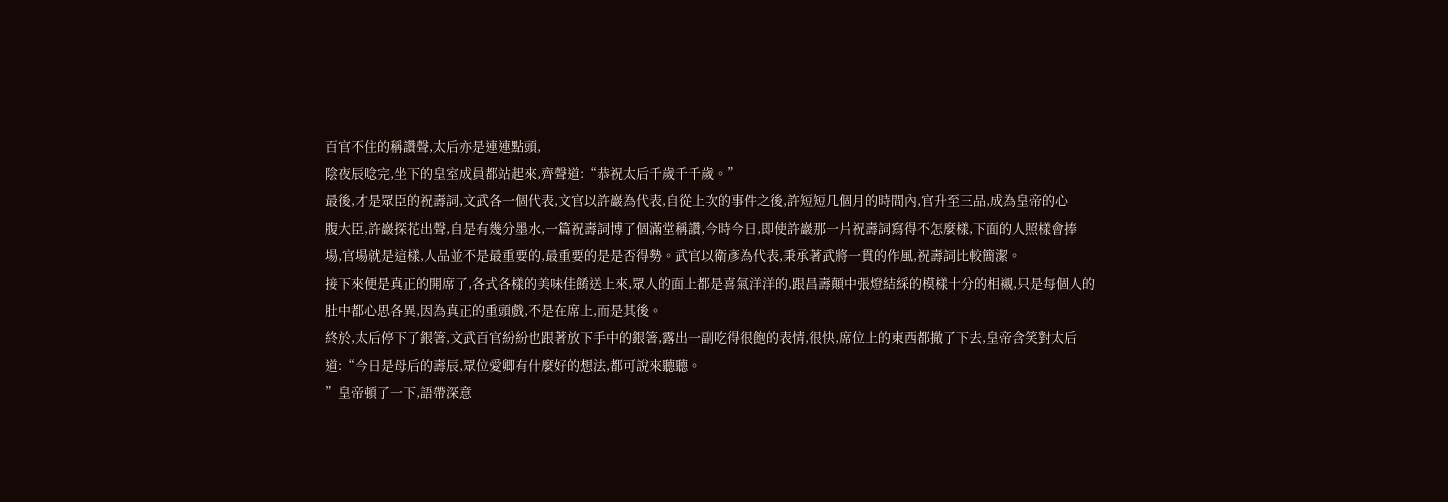百官不住的稱讚聲,太后亦是連連點頭,
陰夜辰唸完,坐下的皇室成員都站起來,齊聲道:“恭祝太后千歲千千歲。”
最後,才是眾臣的祝壽詞,文武各一個代表,文官以許巖為代表,自從上次的事件之後,許短短几個月的時間內,官升至三品,成為皇帝的心
腹大臣,許巖探花出聲,自是有幾分墨水,一篇祝壽詞博了個滿堂稱讚,今時今日,即使許巖那一片祝壽詞寫得不怎麼樣,下面的人照樣會捧
場,官場就是這樣,人品並不是最重要的,最重要的是是否得勢。武官以衛彥為代表,秉承著武將一貫的作風,祝壽詞比較簡潔。
接下來便是真正的開席了,各式各樣的美味佳餚送上來,眾人的面上都是喜氣洋洋的,跟昌壽顛中張燈結綵的模樣十分的相襯,只是每個人的
肚中都心思各異,因為真正的重頭戲,不是在席上,而是其後。
終於,太后停下了銀箸,文武百官紛紛也跟著放下手中的銀箸,露出一副吃得很飽的表情,很快,席位上的東西都撤了下去,皇帝含笑對太后
道:“今日是母后的壽辰,眾位愛卿有什麼好的想法,都可說來聽聽。
”皇帝頓了一下,語帶深意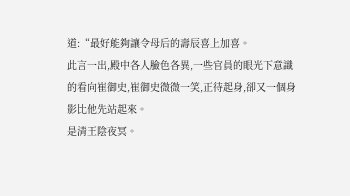道:“最好能夠讓令母后的壽辰喜上加喜。
此言一出,殿中各人臉色各異,一些官員的眼光下意識的看向崔御史,崔御史微微一笑,正待起身,卻又一個身影比他先站起來。
是清王陰夜冥。